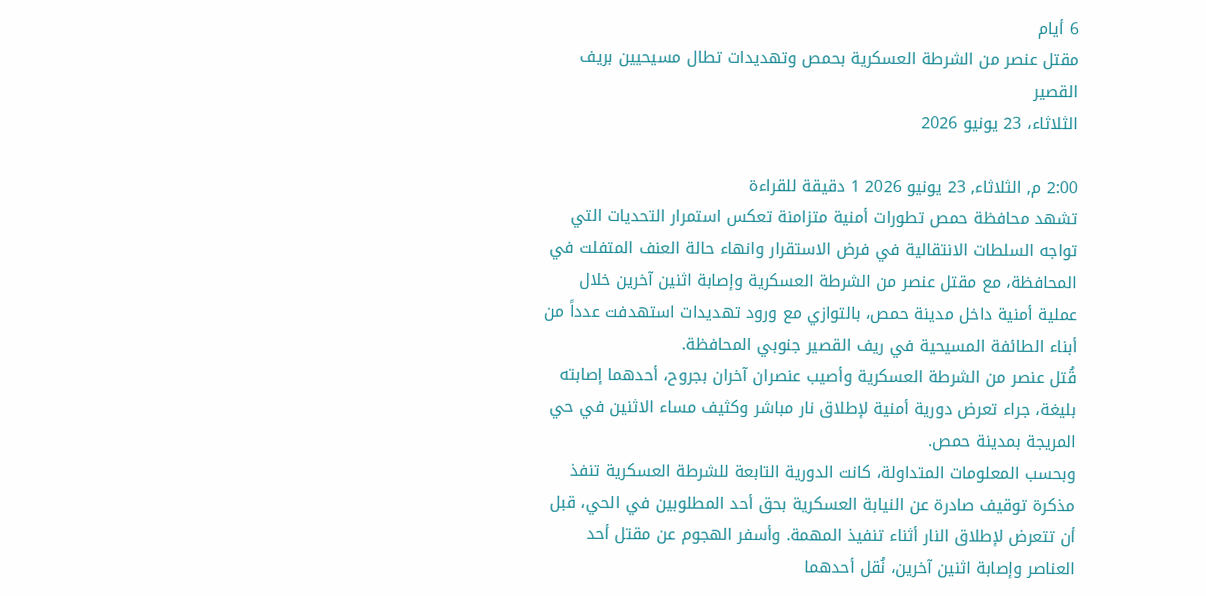6 أيام
مقتل عنصر من الشرطة العسكرية بحمص وتهديدات تطال مسيحيين بريف القصير
الثلاثاء، 23 يونيو 2026

2:00 م, الثلاثاء, 23 يونيو 2026 1 دقيقة للقراءة
تشهد محافظة حمص تطورات أمنية متزامنة تعكس استمرار التحديات التي تواجه السلطات الانتقالية في فرض الاستقرار وانهاء حالة العنف المتفلت في المحافظة، مع مقتل عنصر من الشرطة العسكرية وإصابة اثنين آخرين خلال عملية أمنية داخل مدينة حمص، بالتوازي مع ورود تهديدات استهدفت عدداً من أبناء الطائفة المسيحية في ريف القصير جنوبي المحافظة.
قُتل عنصر من الشرطة العسكرية وأصيب عنصران آخران بجروح، أحدهما إصابته بليغة، جراء تعرض دورية أمنية لإطلاق نار مباشر وكثيف مساء الاثنين في حي المريجة بمدينة حمص.
وبحسب المعلومات المتداولة، كانت الدورية التابعة للشرطة العسكرية تنفذ مذكرة توقيف صادرة عن النيابة العسكرية بحق أحد المطلوبين في الحي، قبل أن تتعرض لإطلاق النار أثناء تنفيذ المهمة. وأسفر الهجوم عن مقتل أحد العناصر وإصابة اثنين آخرين، نُقل أحدهما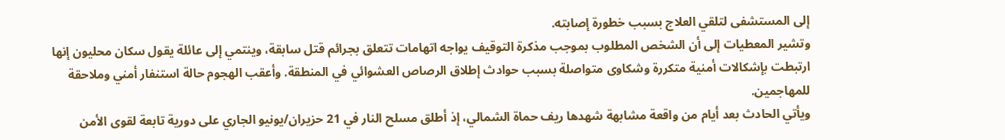إلى المستشفى لتلقي العلاج بسبب خطورة إصابته.
وتشير المعطيات إلى أن الشخص المطلوب بموجب مذكرة التوقيف يواجه اتهامات تتعلق بجرائم قتل سابقة، وينتمي إلى عائلة يقول سكان محليون إنها ارتبطت بإشكالات أمنية متكررة وشكاوى متواصلة بسبب حوادث إطلاق الرصاص العشوائي في المنطقة. وأعقب الهجوم حالة استنفار أمني وملاحقة للمهاجمين.
ويأتي الحادث بعد أيام من واقعة مشابهة شهدها ريف حماة الشمالي، إذ أطلق مسلح النار في 21 حزيران/يونيو الجاري على دورية تابعة لقوى الأمن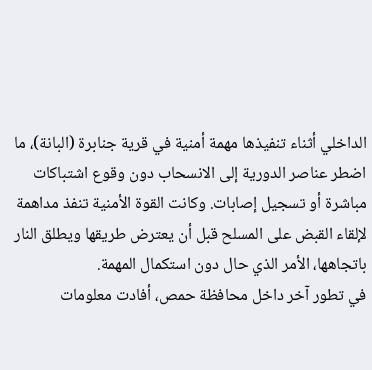الداخلي أثناء تنفيذها مهمة أمنية في قرية جنابرة (البانة)، ما اضطر عناصر الدورية إلى الانسحاب دون وقوع اشتباكات مباشرة أو تسجيل إصابات. وكانت القوة الأمنية تنفذ مداهمة لإلقاء القبض على المسلح قبل أن يعترض طريقها ويطلق النار باتجاهها، الأمر الذي حال دون استكمال المهمة.
في تطور آخر داخل محافظة حمص، أفادت معلومات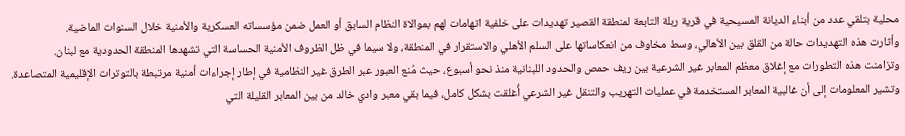محلية بتلقي عدد من أبناء الديانة المسيحية في قرية ربلة التابعة لمنطقة القصير تهديدات على خلفية اتهامات لهم بموالاة النظام السابق أو العمل ضمن مؤسساته العسكرية والأمنية خلال السنوات الماضية.
وأثارت هذه التهديدات حالة من القلق بين الأهالي، وسط مخاوف من انعكاساتها على السلم الأهلي والاستقرار في المنطقة، ولا سيما في ظل الظروف الأمنية الحساسة التي تشهدها المنطقة الحدودية مع لبنان.
وتزامنت هذه التطورات مع إغلاق معظم المعابر غير الشرعية بين ريف حمص والحدود اللبنانية منذ نحو أسبوع، حيث مُنع العبور عبر الطرق غير النظامية في إطار إجراءات أمنية مرتبطة بالتوترات الإقليمية المتصاعدة. وتشير المعلومات إلى أن غالبية المعابر المستخدمة في عمليات التهريب والتنقل غير الشرعي أُغلقت بشكل كامل، فيما بقي معبر وادي خالد من بين المعابر القليلة التي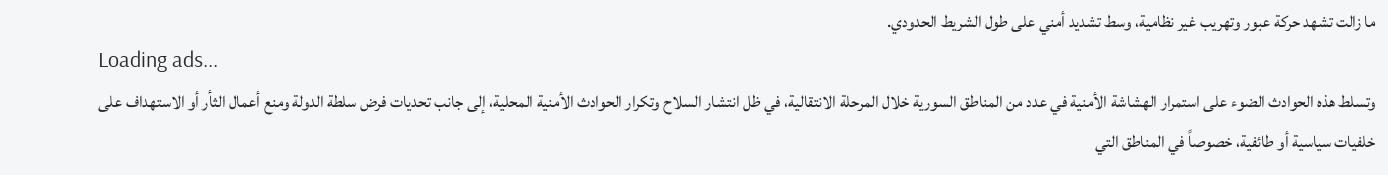ما زالت تشهد حركة عبور وتهريب غير نظامية، وسط تشديد أمني على طول الشريط الحدودي.
Loading ads...
وتسلط هذه الحوادث الضوء على استمرار الهشاشة الأمنية في عدد من المناطق السورية خلال المرحلة الانتقالية، في ظل انتشار السلاح وتكرار الحوادث الأمنية المحلية، إلى جانب تحديات فرض سلطة الدولة ومنع أعمال الثأر أو الاستهداف على خلفيات سياسية أو طائفية، خصوصاً في المناطق التي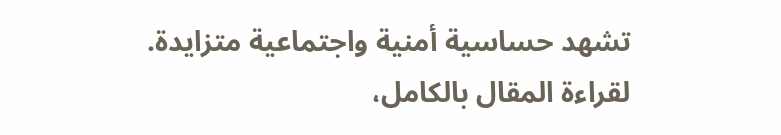تشهد حساسية أمنية واجتماعية متزايدة.
لقراءة المقال بالكامل،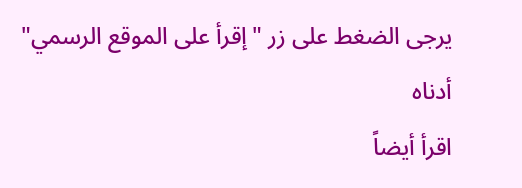يرجى الضغط على زر "إقرأ على الموقع الرسمي" أدناه
اقرأ أيضاً